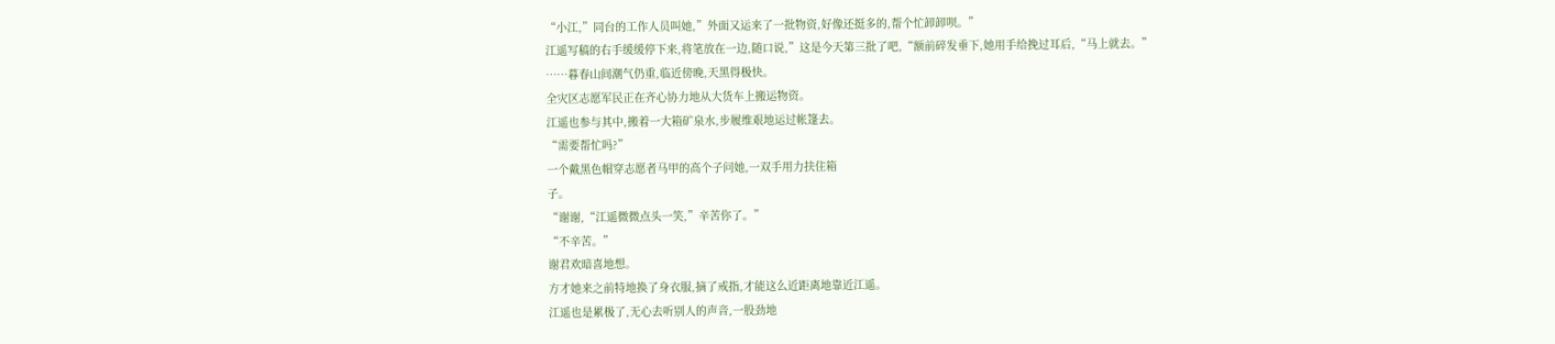“小江,”同台的工作人员叫她,”外面又运来了一批物资,好像还挺多的,帮个忙卸卸呗。”
江遥写稿的右手缓缓停下来,将笔放在一边,随口说,”这是今天第三批了吧,“额前碎发垂下,她用手给挽过耳后,“马上就去。”
……暮春山间潮气仍重,临近傍晚,天黑得极快。
全灾区志愿军民正在齐心协力地从大货车上搬运物资。
江遥也参与其中,搬着一大箱矿泉水,步履维艰地运过帐篷去。
“需要帮忙吗?”
一个戴黑色帽穿志愿者马甲的高个子问她,一双手用力扶住箱
子。
“谢谢,“江遥微微点头一笑,”辛苦你了。”
“不辛苦。”
谢君欢暗喜地想。
方才她来之前特地换了身衣服,摘了戒指,才能这么近距离地靠近江遥。
江遥也是累极了,无心去听别人的声音,一股劲地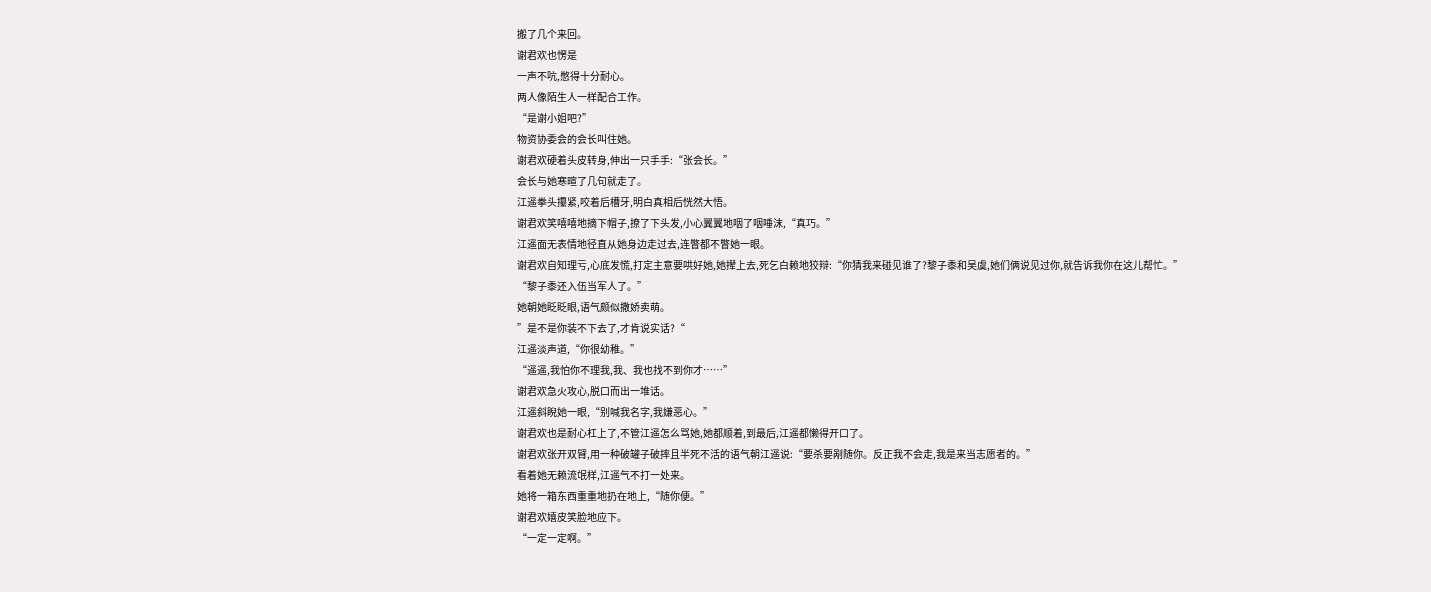搬了几个来回。
谢君欢也愣是
一声不吭,憋得十分耐心。
两人像陌生人一样配合工作。
“是谢小姐吧?”
物资协委会的会长叫住她。
谢君欢硬着头皮转身,伸出一只手手:“张会长。”
会长与她寒暄了几句就走了。
江遥拳头攥紧,咬着后槽牙,明白真相后恍然大悟。
谢君欢笑嘻嘻地摘下帽子,撩了下头发,小心翼翼地咽了咽唾沫,“真巧。”
江遥面无表情地径直从她身边走过去,连瞥都不瞥她一眼。
谢君欢自知理亏,心底发慌,打定主意要哄好她,她撵上去,死乞白赖地狡辩:“你猜我来碰见谁了?黎子黍和吴虞,她们俩说见过你,就告诉我你在这儿帮忙。”
“黎子黍还入伍当军人了。”
她朝她眨眨眼,语气颇似撒娇卖萌。
”是不是你装不下去了,才肯说实话?“
江遥淡声道,“你很幼稚。”
“遥遥,我怕你不理我,我、我也找不到你才……”
谢君欢急火攻心,脱口而出一堆话。
江遥斜睨她一眼,“别喊我名字,我嫌恶心。”
谢君欢也是耐心杠上了,不管江遥怎么骂她,她都顺着,到最后,江遥都懒得开口了。
谢君欢张开双臂,用一种破罐子破摔且半死不活的语气朝江遥说:“要杀要剐随你。反正我不会走,我是来当志愿者的。”
看着她无赖流氓样,江遥气不打一处来。
她将一箱东西重重地扔在地上,“随你便。”
谢君欢嬉皮笑脸地应下。
“一定一定啊。”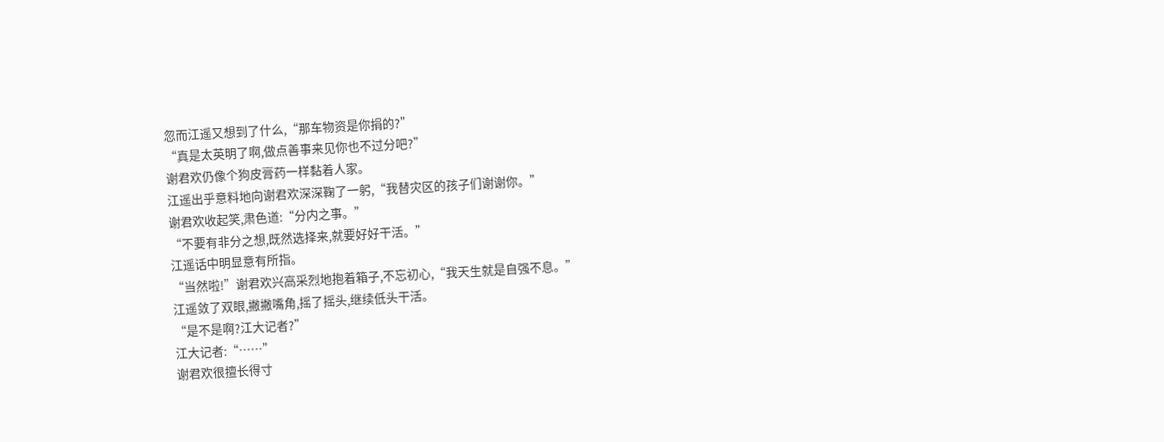忽而江遥又想到了什么,“那车物资是你捐的?”
“真是太英明了啊,做点善事来见你也不过分吧?”
谢君欢仍像个狗皮膏药一样黏着人家。
江遥出乎意料地向谢君欢深深鞠了一躬,“我替灾区的孩子们谢谢你。”
谢君欢收起笑,肃色道:“分内之事。”
“不要有非分之想,既然选择来,就要好好干活。”
江遥话中明显意有所指。
“当然啦!”谢君欢兴高采烈地抱着箱子,不忘初心,“我天生就是自强不息。”
江遥敛了双眼,撇撇嘴角,摇了摇头,继续低头干活。
“是不是啊?江大记者?”
江大记者:“……”
谢君欢很擅长得寸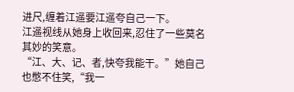进尺,缠着江遥要江遥夸自己一下。
江遥视线从她身上收回来,忍住了一些莫名其妙的笑意。
“江、大、记、者,快夸我能干。”她自己也憋不住笑,“我一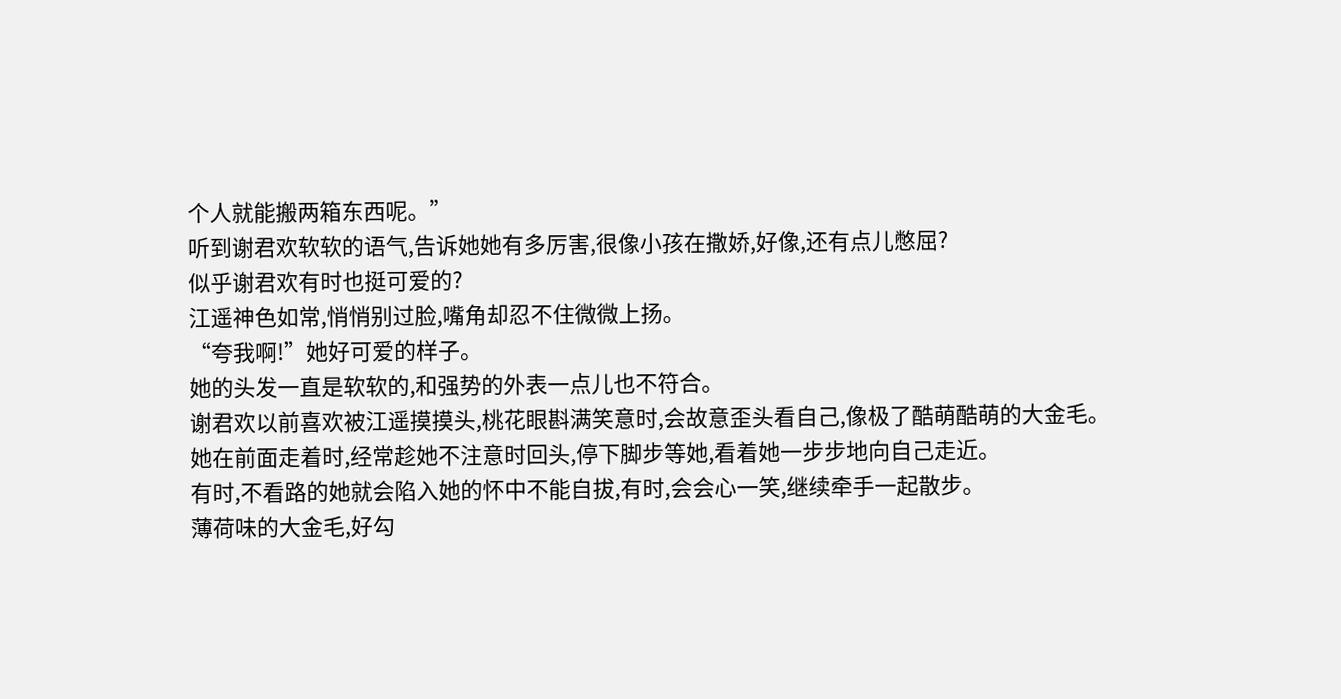个人就能搬两箱东西呢。”
听到谢君欢软软的语气,告诉她她有多厉害,很像小孩在撒娇,好像,还有点儿憋屈?
似乎谢君欢有时也挺可爱的?
江遥神色如常,悄悄别过脸,嘴角却忍不住微微上扬。
“夸我啊!”她好可爱的样子。
她的头发一直是软软的,和强势的外表一点儿也不符合。
谢君欢以前喜欢被江遥摸摸头,桃花眼斟满笑意时,会故意歪头看自己,像极了酷萌酷萌的大金毛。
她在前面走着时,经常趁她不注意时回头,停下脚步等她,看着她一步步地向自己走近。
有时,不看路的她就会陷入她的怀中不能自拔,有时,会会心一笑,继续牵手一起散步。
薄荷味的大金毛,好勾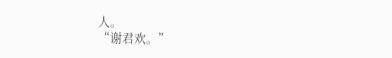人。
“谢君欢。”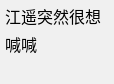江遥突然很想喊喊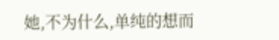她,不为什么,单纯的想而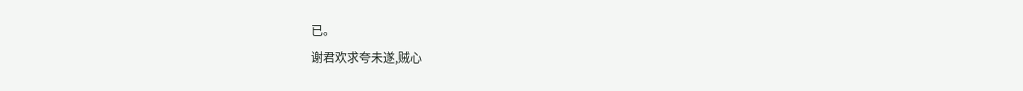已。
谢君欢求夸未遂,贼心